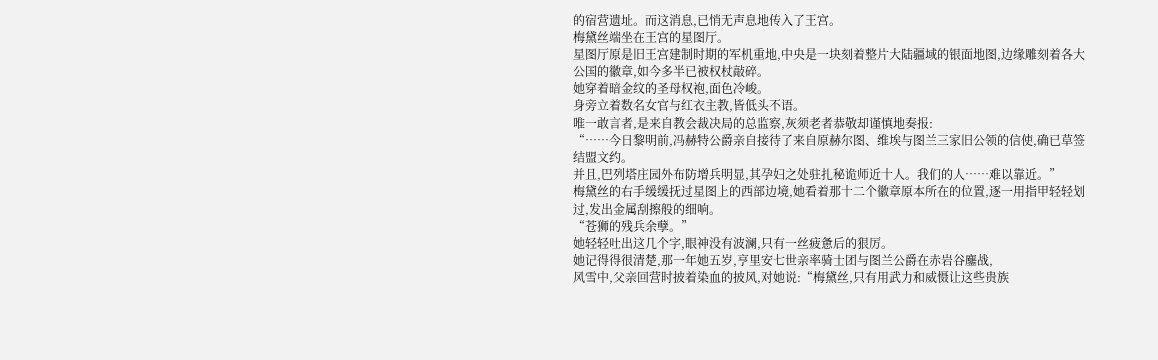的宿营遗址。而这消息,已悄无声息地传入了王宫。
梅黛丝端坐在王宫的星图厅。
星图厅原是旧王宫建制时期的军机重地,中央是一块刻着整片大陆疆域的银面地图,边缘雕刻着各大公国的徽章,如今多半已被权杖敲碎。
她穿着暗金纹的圣母权袍,面色冷峻。
身旁立着数名女官与红衣主教,皆低头不语。
唯一敢言者,是来自教会裁决局的总监察,灰须老者恭敬却谨慎地奏报:
“……今日黎明前,冯赫特公爵亲自接待了来自原赫尔图、维埃与图兰三家旧公领的信使,确已草签结盟文约。
并且,巴列塔庄园外布防增兵明显,其孕妇之处驻扎秘诡师近十人。我们的人……难以靠近。”
梅黛丝的右手缓缓抚过星图上的西部边境,她看着那十二个徽章原本所在的位置,逐一用指甲轻轻划过,发出金属刮擦般的细响。
“苍狮的残兵余孽。”
她轻轻吐出这几个字,眼神没有波澜,只有一丝疲惫后的狠厉。
她记得得很清楚,那一年她五岁,亨里安七世亲率骑士团与图兰公爵在赤岩谷鏖战,
风雪中,父亲回营时披着染血的披风,对她说:“梅黛丝,只有用武力和威慑让这些贵族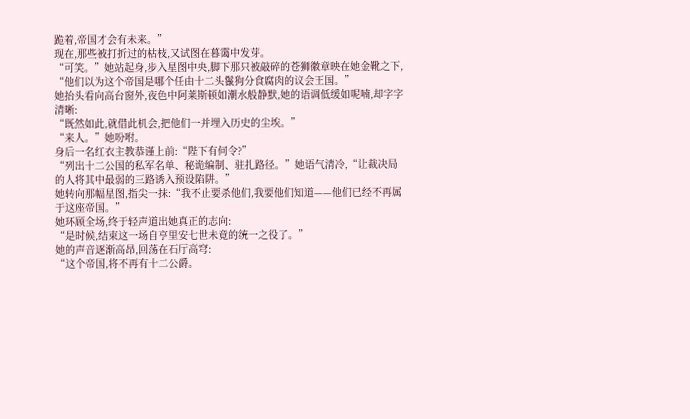跪着,帝国才会有未来。”
现在,那些被打折过的枯枝,又试图在暮霭中发芽。
“可笑。”她站起身,步入星图中央,脚下那只被敲碎的苍狮徽章映在她金靴之下,
“他们以为这个帝国是哪个任由十二头鬣狗分食腐肉的议会王国。”
她抬头看向高台窗外,夜色中阿莱斯顿如潮水般静默,她的语调低缓如呢喃,却字字清晰:
“既然如此,就借此机会,把他们一并埋入历史的尘埃。”
“来人。”她吩咐。
身后一名红衣主教恭谨上前:“陛下有何令?”
“列出十二公国的私军名单、秘诡编制、驻扎路径。”她语气清冷,“让裁决局的人将其中最弱的三路诱入预设陷阱。”
她转向那幅星图,指尖一抹:“我不止要杀他们,我要他们知道——他们已经不再属于这座帝国。”
她环顾全场,终于轻声道出她真正的志向:
“是时候,结束这一场自亨里安七世未竟的统一之役了。”
她的声音逐渐高昂,回荡在石厅高穹:
“这个帝国,将不再有十二公爵。